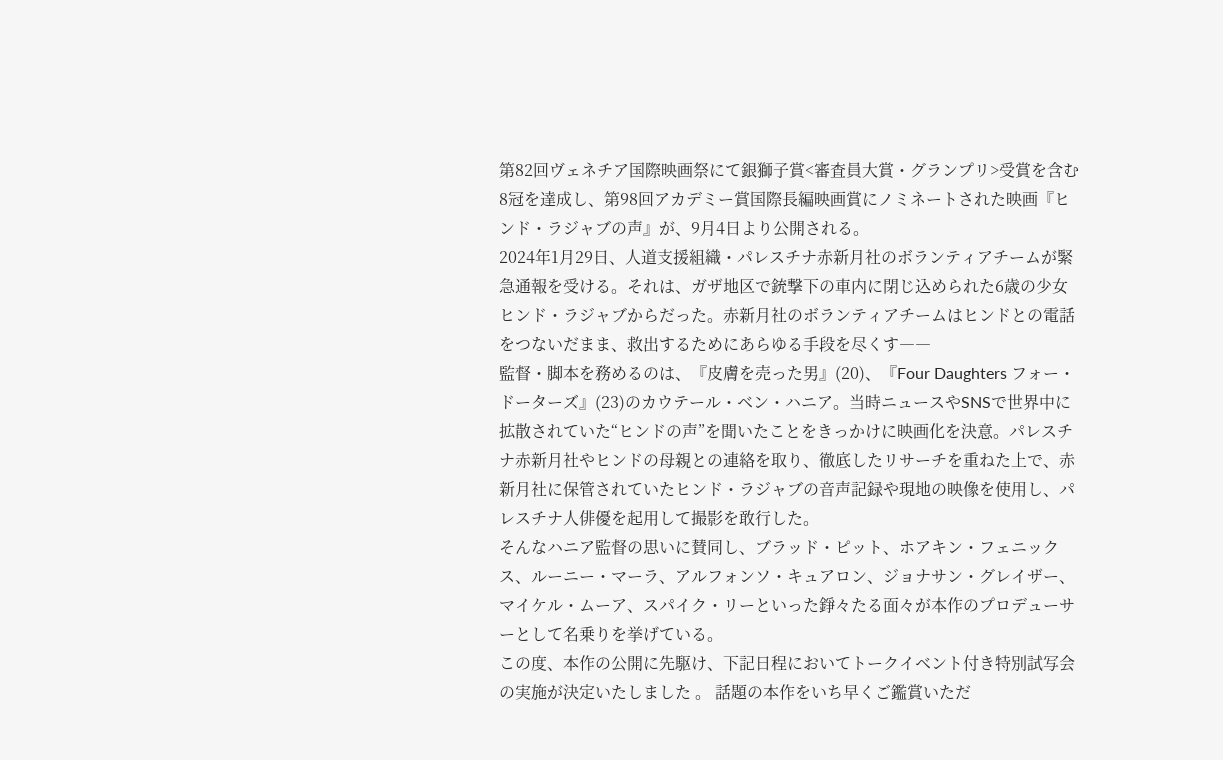第82回ヴェネチア国際映画祭にて銀獅子賞<審査員大賞・グランプリ>受賞を含む8冠を達成し、第98回アカデミー賞国際長編映画賞にノミネートされた映画『ヒンド・ラジャブの声』が、9月4日より公開される。
2024年1月29日、人道支援組織・パレスチナ赤新月社のボランティアチームが緊急通報を受ける。それは、ガザ地区で銃撃下の車内に閉じ込められた6歳の少女ヒンド・ラジャブからだった。赤新月社のボランティアチームはヒンドとの電話をつないだまま、救出するためにあらゆる手段を尽くす――
監督・脚本を務めるのは、『皮膚を売った男』(20)、『Four Daughters フォー・ドーターズ』(23)のカウテール・ベン・ハニア。当時ニュースやSNSで世界中に拡散されていた“ヒンドの声”を聞いたことをきっかけに映画化を決意。パレスチナ赤新月社やヒンドの母親との連絡を取り、徹底したリサーチを重ねた上で、赤新月社に保管されていたヒンド・ラジャブの音声記録や現地の映像を使用し、パレスチナ人俳優を起用して撮影を敢行した。
そんなハニア監督の思いに賛同し、ブラッド・ピット、ホアキン・フェニックス、ルーニー・マーラ、アルフォンソ・キュアロン、ジョナサン・グレイザー、マイケル・ムーア、スパイク・リーといった錚々たる面々が本作のプロデューサーとして名乗りを挙げている。
この度、本作の公開に先駆け、下記日程においてトークイベント付き特別試写会の実施が決定いたしました 。 話題の本作をいち早くご鑑賞いただ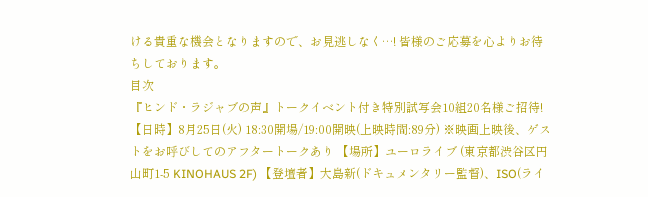ける貴重な機会となりますので、お見逃しなく…! 皆様のご応募を心よりお待ちしております。
目次
『ヒンド・ラジャブの声』トークイベント付き特別試写会10組20名様ご招待!
【日時】8月25日(火) 18:30開場/19:00開映(上映時間:89分) ※映画上映後、ゲストをお呼びしてのアフタートークあり 【場所】ユーロライブ (東京都渋谷区円山町1-5 KINOHAUS 2F) 【登壇者】大島新(ドキュメンタリー監督)、ISO(ライ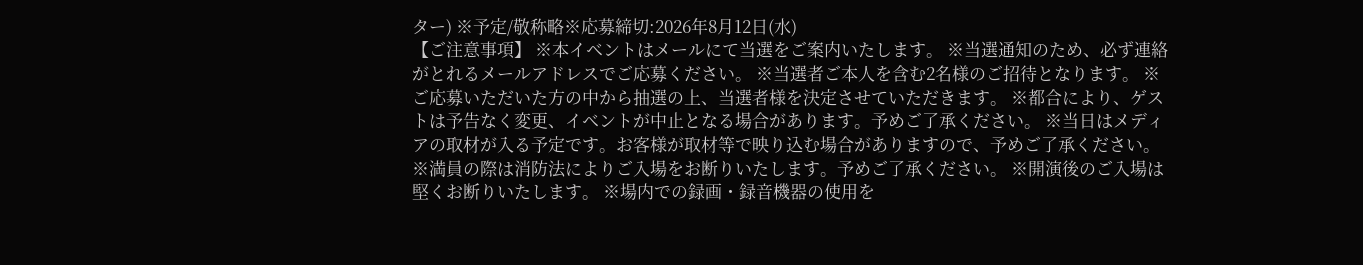ター) ※予定/敬称略※応募締切:2026年8月12日(水)
【ご注意事項】 ※本イベントはメールにて当選をご案内いたします。 ※当選通知のため、必ず連絡がとれるメールアドレスでご応募ください。 ※当選者ご本人を含む2名様のご招待となります。 ※ご応募いただいた方の中から抽選の上、当選者様を決定させていただきます。 ※都合により、ゲストは予告なく変更、イベントが中止となる場合があります。予めご了承ください。 ※当日はメディアの取材が入る予定です。お客様が取材等で映り込む場合がありますので、予めご了承ください。 ※満員の際は消防法によりご入場をお断りいたします。予めご了承ください。 ※開演後のご入場は堅くお断りいたします。 ※場内での録画・録音機器の使用を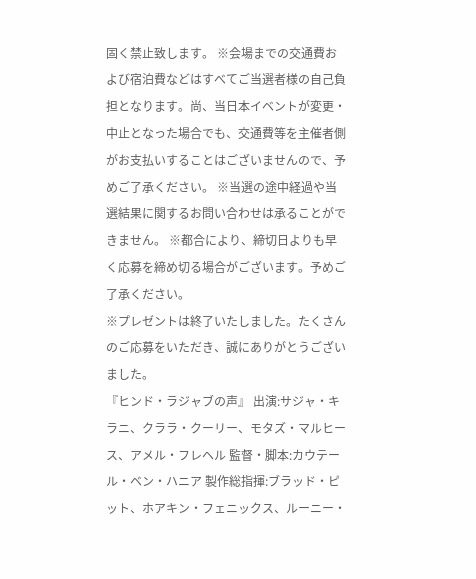固く禁止致します。 ※会場までの交通費および宿泊費などはすべてご当選者様の自己負担となります。尚、当日本イベントが変更・中止となった場合でも、交通費等を主催者側がお支払いすることはございませんので、予めご了承ください。 ※当選の途中経過や当選結果に関するお問い合わせは承ることができません。 ※都合により、締切日よりも早く応募を締め切る場合がございます。予めご了承ください。
※プレゼントは終了いたしました。たくさんのご応募をいただき、誠にありがとうございました。
『ヒンド・ラジャブの声』 出演:サジャ・キラニ、クララ・クーリー、モタズ・マルヒース、アメル・フレヘル 監督・脚本:カウテール・ベン・ハニア 製作総指揮:ブラッド・ピット、ホアキン・フェニックス、ルーニー・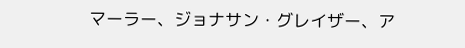マーラー、ジョナサン・グレイザー、ア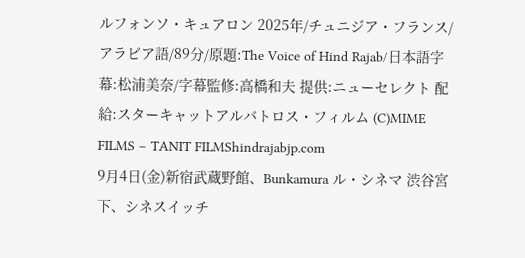ルフォンソ・キュアロン 2025年/チュニジア・フランス/アラビア語/89分/原題:The Voice of Hind Rajab/日本語字幕:松浦美奈/字幕監修:高橋和夫 提供:ニューセレクト 配給:スターキャットアルバトロス・フィルム (C)MIME FILMS – TANIT FILMShindrajabjp.com
9月4日(金)新宿武蔵野館、Bunkamura ル・シネマ 渋谷宮下、シネスイッチ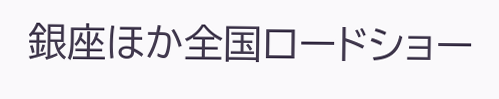銀座ほか全国ロードショー